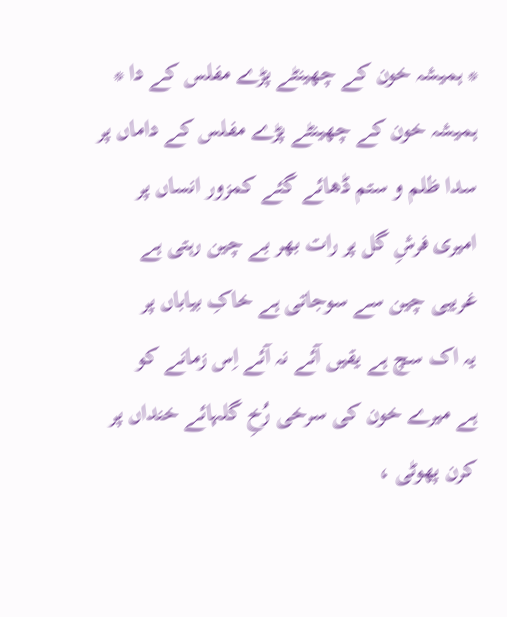* ہمیشہ خون کے چھینٹے پڑے مفلس کے دا *
ہمیشہ خون کے چھینٹے پڑے مفلس کے داماں پر
سدا ظلم و ستم ڈھائے گئے کمزور انساں پر
امیری فرشِ گل پر رات بھر بے چین رہتی ہے
غریبی چین سے سوجاتی ہے خاکِ بیاباں پر
یہ اک سچ ہے یقیں آئے نہ آئے اِس زمانے کو
ہے میرے خون کی سرخی رُخِ گلہائے خنداں پر
کرن پھوٹی ،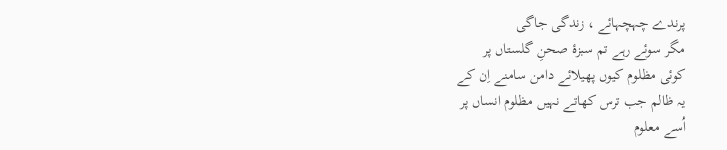پرندے چہچہائے ، زندگی جاگی
مگر سوئے رہے تم سبزۂ صحنِ گلستاں پر
کوئی مظلوم کیوں پھیلائے دامن سامنے اِن کے
یہ ظالم جب ترس کھاتے نہیں مظلوم انساں پر
اُسے معلوم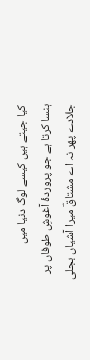کیا جیتے ہیں کیسے لوگ دنیا میں
ہنسا کرتا ہے جو پروردۂ آغوشِ طوفاں پر
جلادے پھر نہ اے مشتاقؔ میرا آشیاں بجلی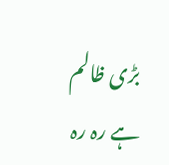بڑی ظالم ہے رہ رہ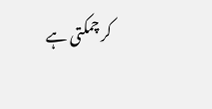کر چمکتی ہے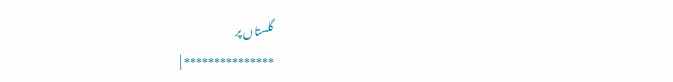گلستاں پر
*************** |